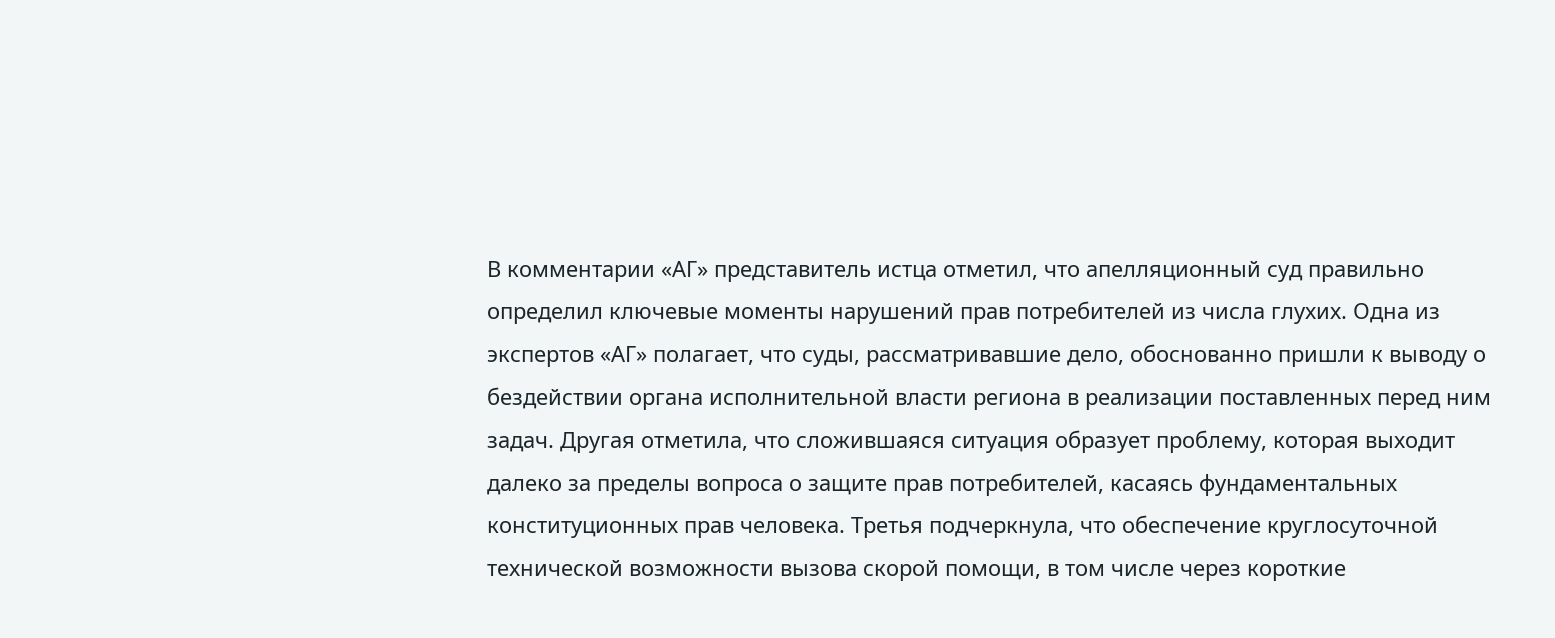В комментарии «АГ» представитель истца отметил, что апелляционный суд правильно определил ключевые моменты нарушений прав потребителей из числа глухих. Одна из экспертов «АГ» полагает, что суды, рассматривавшие дело, обоснованно пришли к выводу о бездействии органа исполнительной власти региона в реализации поставленных перед ним задач. Другая отметила, что сложившаяся ситуация образует проблему, которая выходит далеко за пределы вопроса о защите прав потребителей, касаясь фундаментальных конституционных прав человека. Третья подчеркнула, что обеспечение круглосуточной технической возможности вызова скорой помощи, в том числе через короткие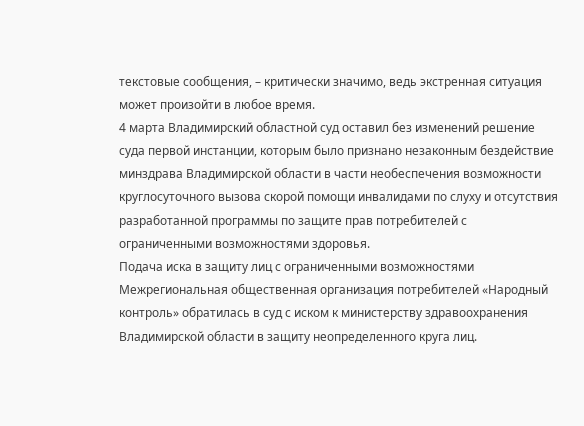текстовые сообщения, – критически значимо, ведь экстренная ситуация может произойти в любое время.
4 марта Владимирский областной суд оставил без изменений решение суда первой инстанции, которым было признано незаконным бездействие минздрава Владимирской области в части необеспечения возможности круглосуточного вызова скорой помощи инвалидами по слуху и отсутствия разработанной программы по защите прав потребителей с ограниченными возможностями здоровья.
Подача иска в защиту лиц с ограниченными возможностями
Межрегиональная общественная организация потребителей «Народный контроль» обратилась в суд с иском к министерству здравоохранения Владимирской области в защиту неопределенного круга лиц.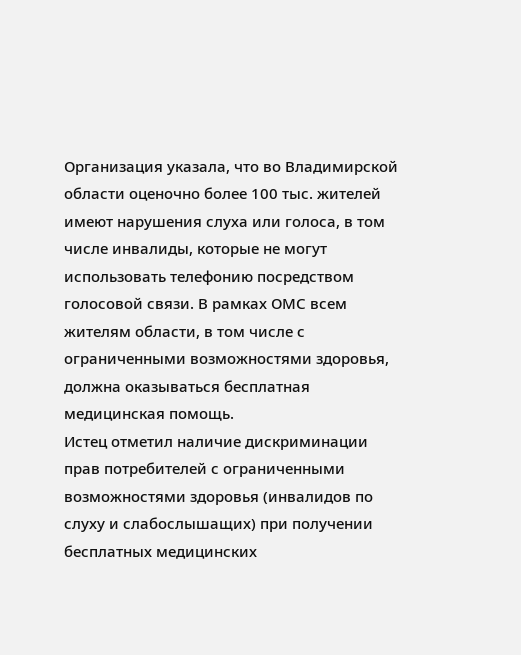Организация указала, что во Владимирской области оценочно более 100 тыс. жителей имеют нарушения слуха или голоса, в том числе инвалиды, которые не могут использовать телефонию посредством голосовой связи. В рамках ОМС всем жителям области, в том числе с ограниченными возможностями здоровья, должна оказываться бесплатная медицинская помощь.
Истец отметил наличие дискриминации прав потребителей с ограниченными возможностями здоровья (инвалидов по слуху и слабослышащих) при получении бесплатных медицинских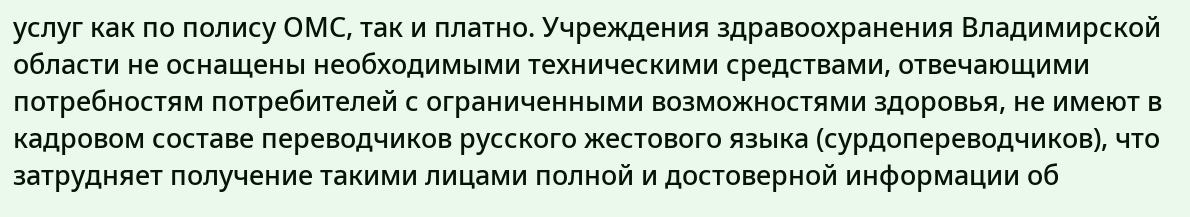услуг как по полису ОМС, так и платно. Учреждения здравоохранения Владимирской области не оснащены необходимыми техническими средствами, отвечающими потребностям потребителей с ограниченными возможностями здоровья, не имеют в кадровом составе переводчиков русского жестового языка (сурдопереводчиков), что затрудняет получение такими лицами полной и достоверной информации об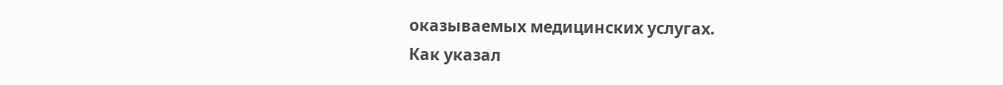оказываемых медицинских услугах.
Как указал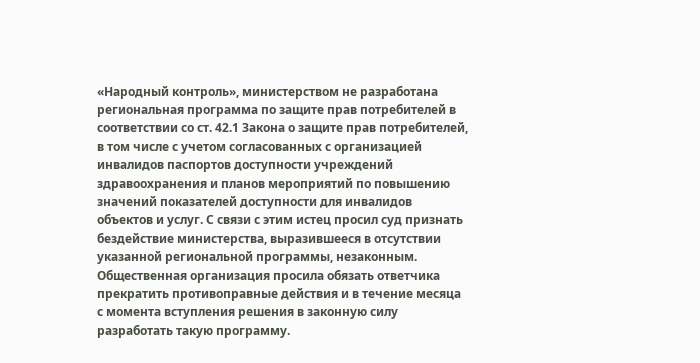«Народный контроль», министерством не разработана региональная программа по защите прав потребителей в соответствии со ст. 42.1 Закона о защите прав потребителей, в том числе с учетом согласованных с организацией инвалидов паспортов доступности учреждений здравоохранения и планов мероприятий по повышению значений показателей доступности для инвалидов объектов и услуг. С связи с этим истец просил суд признать бездействие министерства, выразившееся в отсутствии указанной региональной программы, незаконным. Общественная организация просила обязать ответчика прекратить противоправные действия и в течение месяца с момента вступления решения в законную силу разработать такую программу.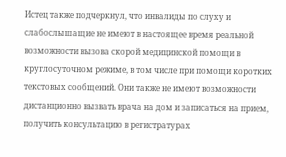Истец также подчеркнул, что инвалиды по слуху и слабослышащие не имеют в настоящее время реальной возможности вызова скорой медицинской помощи в круглосуточном режиме, в том числе при помощи коротких текстовых сообщений. Они также не имеют возможности дистанционно вызвать врача на дом и записаться на прием, получить консультацию в регистратурах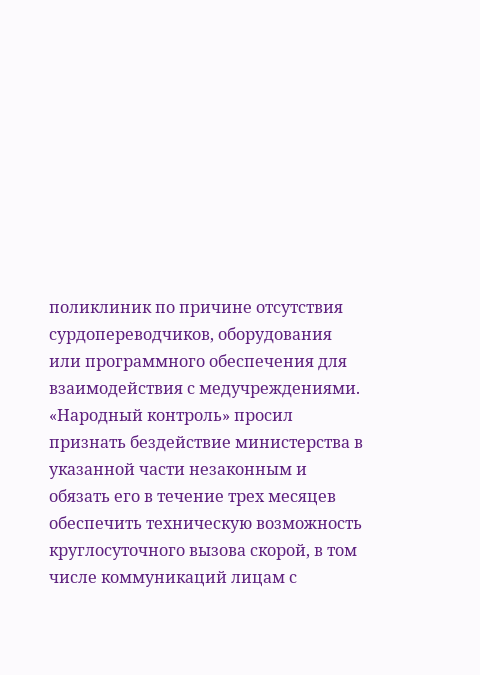поликлиник по причине отсутствия сурдопереводчиков, оборудования или программного обеспечения для взаимодействия с медучреждениями. «Народный контроль» просил признать бездействие министерства в указанной части незаконным и обязать его в течение трех месяцев обеспечить техническую возможность круглосуточного вызова скорой, в том числе коммуникаций лицам с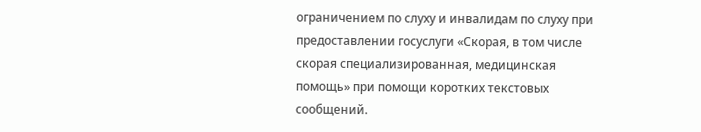ограничением по слуху и инвалидам по слуху при предоставлении госуслуги «Скорая, в том числе скорая специализированная, медицинская помощь» при помощи коротких текстовых сообщений.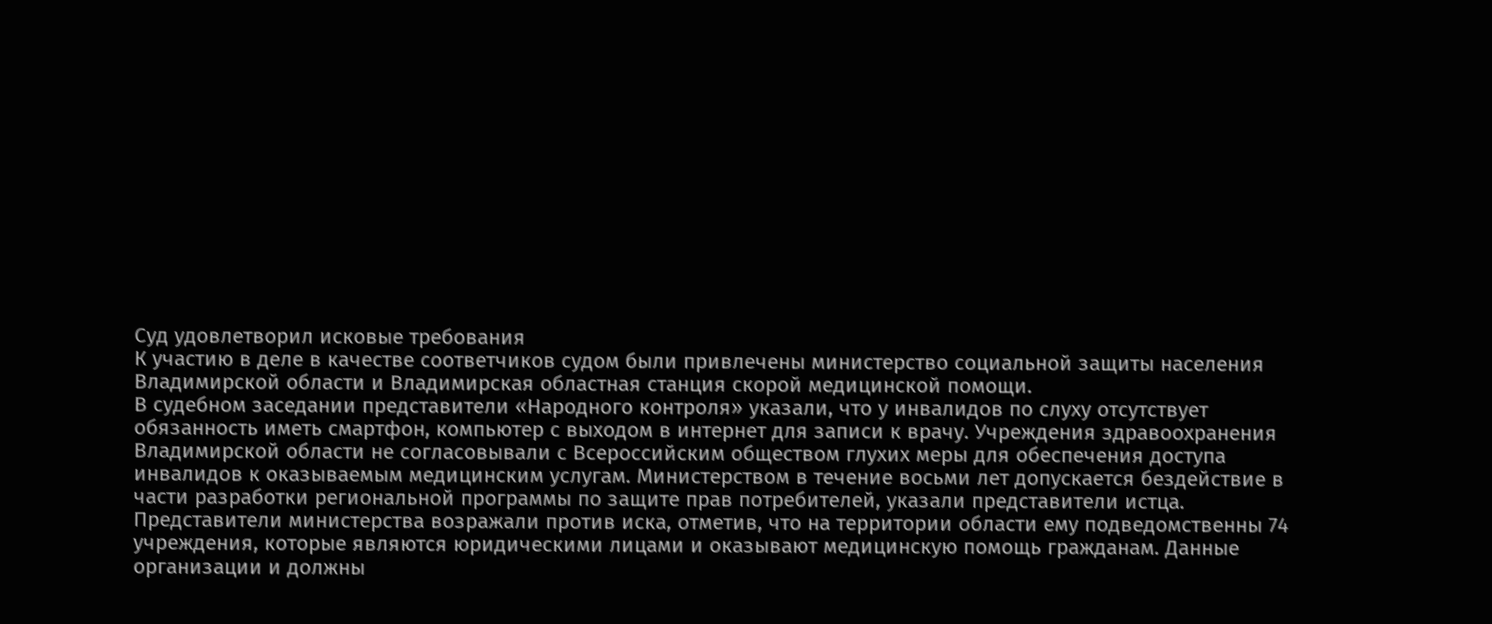Суд удовлетворил исковые требования
К участию в деле в качестве соответчиков судом были привлечены министерство социальной защиты населения Владимирской области и Владимирская областная станция скорой медицинской помощи.
В судебном заседании представители «Народного контроля» указали, что у инвалидов по слуху отсутствует обязанность иметь смартфон, компьютер с выходом в интернет для записи к врачу. Учреждения здравоохранения Владимирской области не согласовывали с Всероссийским обществом глухих меры для обеспечения доступа инвалидов к оказываемым медицинским услугам. Министерством в течение восьми лет допускается бездействие в части разработки региональной программы по защите прав потребителей, указали представители истца.
Представители министерства возражали против иска, отметив, что на территории области ему подведомственны 74 учреждения, которые являются юридическими лицами и оказывают медицинскую помощь гражданам. Данные организации и должны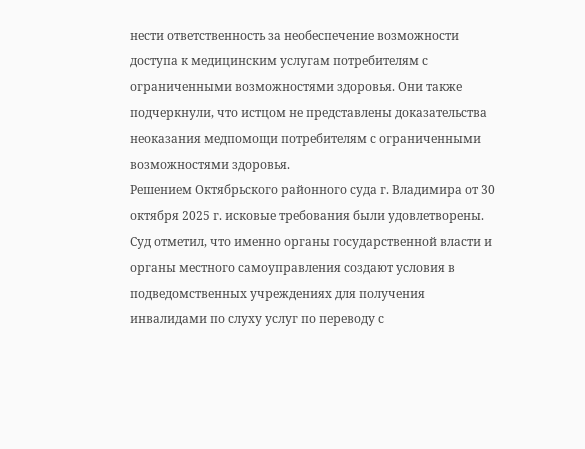нести ответственность за необеспечение возможности доступа к медицинским услугам потребителям с ограниченными возможностями здоровья. Они также подчеркнули, что истцом не представлены доказательства неоказания медпомощи потребителям с ограниченными возможностями здоровья.
Решением Октябрьского районного суда г. Владимира от 30 октября 2025 г. исковые требования были удовлетворены. Суд отметил, что именно органы государственной власти и органы местного самоуправления создают условия в подведомственных учреждениях для получения инвалидами по слуху услуг по переводу с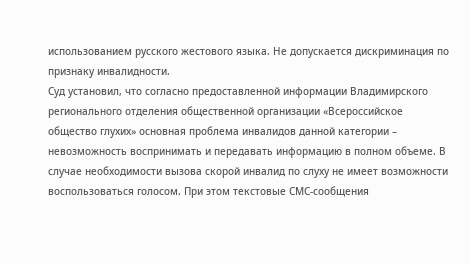использованием русского жестового языка. Не допускается дискриминация по признаку инвалидности.
Суд установил, что согласно предоставленной информации Владимирского регионального отделения общественной организации «Всероссийское общество глухих» основная проблема инвалидов данной категории – невозможность воспринимать и передавать информацию в полном объеме. В случае необходимости вызова скорой инвалид по слуху не имеет возможности воспользоваться голосом. При этом текстовые СМС-сообщения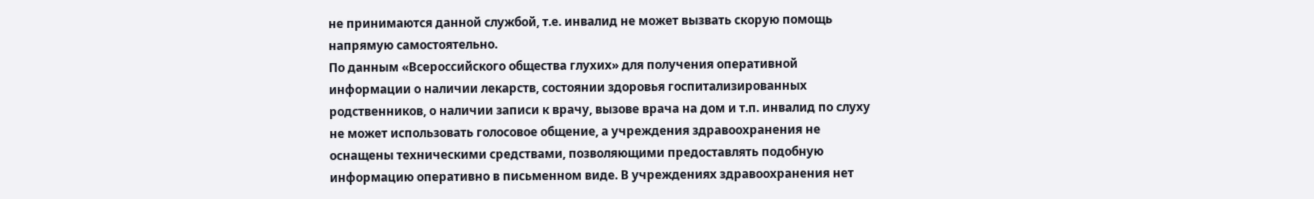не принимаются данной службой, т.е. инвалид не может вызвать скорую помощь напрямую самостоятельно.
По данным «Всероссийского общества глухих» для получения оперативной информации о наличии лекарств, состоянии здоровья госпитализированных родственников, о наличии записи к врачу, вызове врача на дом и т.п. инвалид по слуху не может использовать голосовое общение, а учреждения здравоохранения не оснащены техническими средствами, позволяющими предоставлять подобную информацию оперативно в письменном виде. В учреждениях здравоохранения нет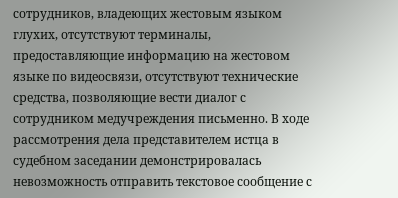сотрудников, владеющих жестовым языком глухих, отсутствуют терминалы, предоставляющие информацию на жестовом языке по видеосвязи, отсутствуют технические средства, позволяющие вести диалог с сотрудником медучреждения письменно. В ходе рассмотрения дела представителем истца в судебном заседании демонстрировалась невозможность отправить текстовое сообщение с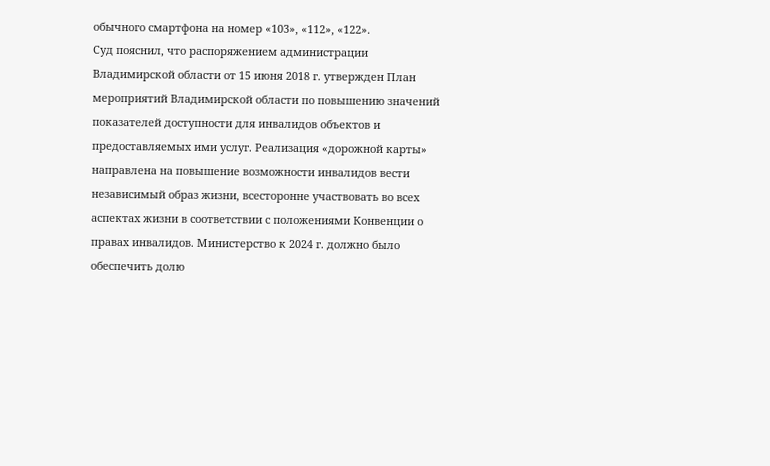обычного смартфона на номер «103», «112», «122».
Суд пояснил, что распоряжением администрации Владимирской области от 15 июня 2018 г. утвержден План мероприятий Владимирской области по повышению значений показателей доступности для инвалидов объектов и предоставляемых ими услуг. Реализация «дорожной карты» направлена на повышение возможности инвалидов вести независимый образ жизни, всесторонне участвовать во всех аспектах жизни в соответствии с положениями Конвенции о правах инвалидов. Министерство к 2024 г. должно было обеспечить долю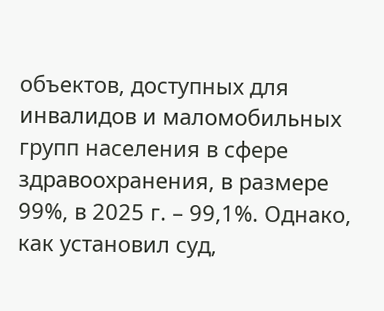объектов, доступных для инвалидов и маломобильных групп населения в сфере здравоохранения, в размере 99%, в 2025 г. – 99,1%. Однако, как установил суд,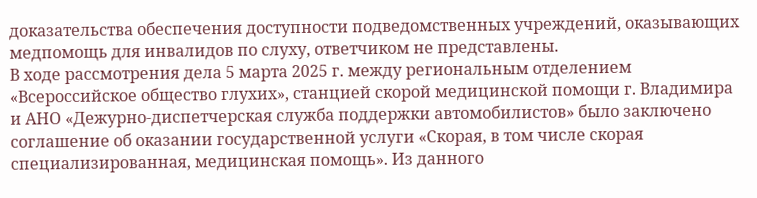доказательства обеспечения доступности подведомственных учреждений, оказывающих медпомощь для инвалидов по слуху, ответчиком не представлены.
В ходе рассмотрения дела 5 марта 2025 г. между региональным отделением «Всероссийское общество глухих», станцией скорой медицинской помощи г. Владимира и АНО «Дежурно-диспетчерская служба поддержки автомобилистов» было заключено соглашение об оказании государственной услуги «Скорая, в том числе скорая специализированная, медицинская помощь». Из данного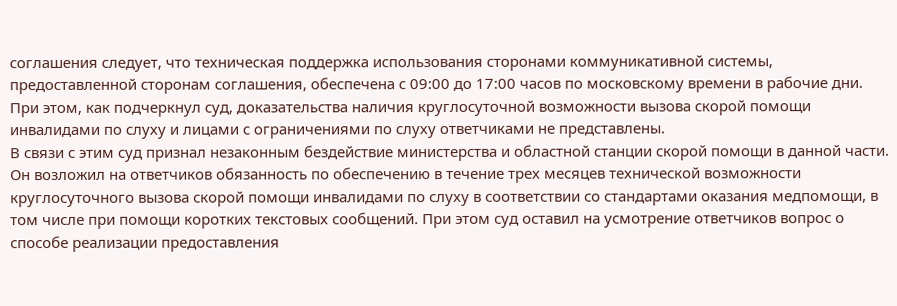соглашения следует, что техническая поддержка использования сторонами коммуникативной системы, предоставленной сторонам соглашения, обеспечена с 09:00 до 17:00 часов по московскому времени в рабочие дни. При этом, как подчеркнул суд, доказательства наличия круглосуточной возможности вызова скорой помощи инвалидами по слуху и лицами с ограничениями по слуху ответчиками не представлены.
В связи с этим суд признал незаконным бездействие министерства и областной станции скорой помощи в данной части. Он возложил на ответчиков обязанность по обеспечению в течение трех месяцев технической возможности круглосуточного вызова скорой помощи инвалидами по слуху в соответствии со стандартами оказания медпомощи, в том числе при помощи коротких текстовых сообщений. При этом суд оставил на усмотрение ответчиков вопрос о способе реализации предоставления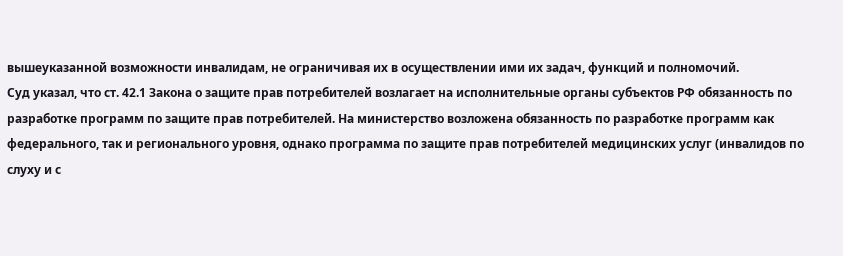вышеуказанной возможности инвалидам, не ограничивая их в осуществлении ими их задач, функций и полномочий.
Суд указал, что ст. 42.1 Закона о защите прав потребителей возлагает на исполнительные органы субъектов РФ обязанность по разработке программ по защите прав потребителей. На министерство возложена обязанность по разработке программ как федерального, так и регионального уровня, однако программа по защите прав потребителей медицинских услуг (инвалидов по слуху и с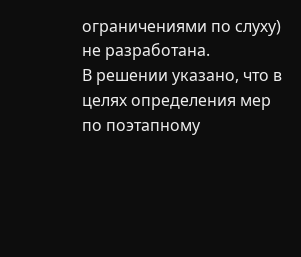ограничениями по слуху) не разработана.
В решении указано, что в целях определения мер по поэтапному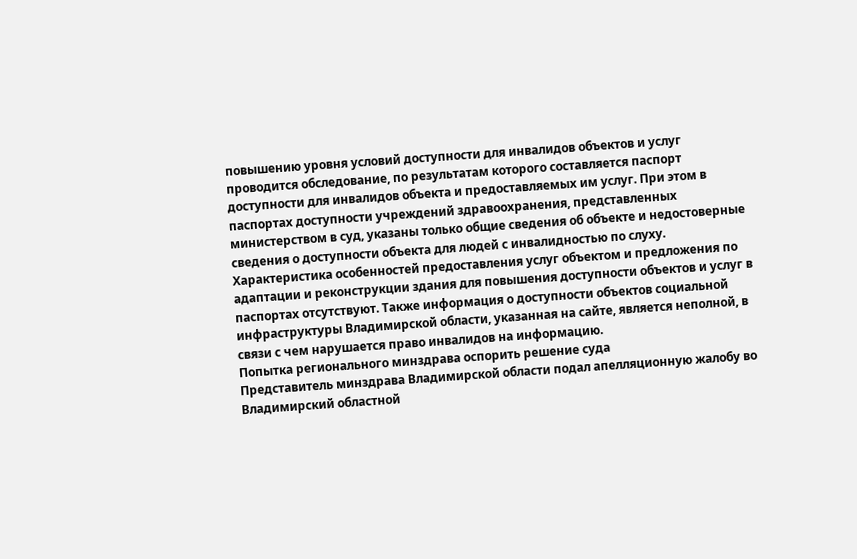повышению уровня условий доступности для инвалидов объектов и услуг проводится обследование, по результатам которого составляется паспорт доступности для инвалидов объекта и предоставляемых им услуг. При этом в паспортах доступности учреждений здравоохранения, представленных министерством в суд, указаны только общие сведения об объекте и недостоверные сведения о доступности объекта для людей с инвалидностью по слуху. Характеристика особенностей предоставления услуг объектом и предложения по адаптации и реконструкции здания для повышения доступности объектов и услуг в паспортах отсутствуют. Также информация о доступности объектов социальной инфраструктуры Владимирской области, указанная на сайте, является неполной, в связи с чем нарушается право инвалидов на информацию.
Попытка регионального минздрава оспорить решение суда
Представитель минздрава Владимирской области подал апелляционную жалобу во Владимирский областной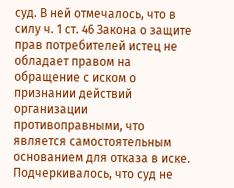суд. В ней отмечалось, что в силу ч. 1 ст. 46 Закона о защите прав потребителей истец не обладает правом на обращение с иском о признании действий организации противоправными, что является самостоятельным основанием для отказа в иске. Подчеркивалось, что суд не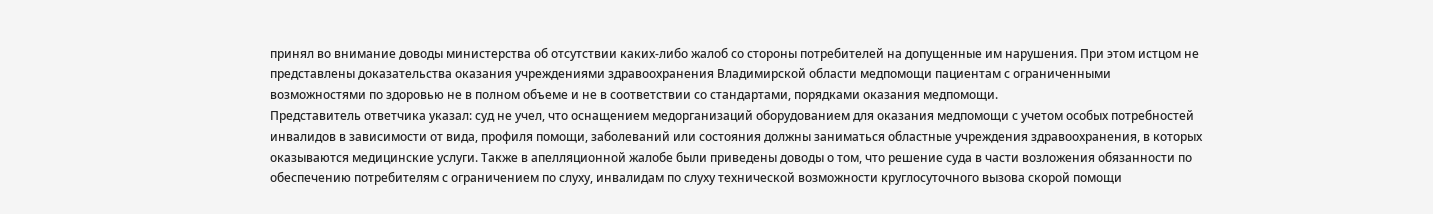принял во внимание доводы министерства об отсутствии каких-либо жалоб со стороны потребителей на допущенные им нарушения. При этом истцом не представлены доказательства оказания учреждениями здравоохранения Владимирской области медпомощи пациентам с ограниченными возможностями по здоровью не в полном объеме и не в соответствии со стандартами, порядками оказания медпомощи.
Представитель ответчика указал: суд не учел, что оснащением медорганизаций оборудованием для оказания медпомощи с учетом особых потребностей инвалидов в зависимости от вида, профиля помощи, заболеваний или состояния должны заниматься областные учреждения здравоохранения, в которых оказываются медицинские услуги. Также в апелляционной жалобе были приведены доводы о том, что решение суда в части возложения обязанности по обеспечению потребителям с ограничением по слуху, инвалидам по слуху технической возможности круглосуточного вызова скорой помощи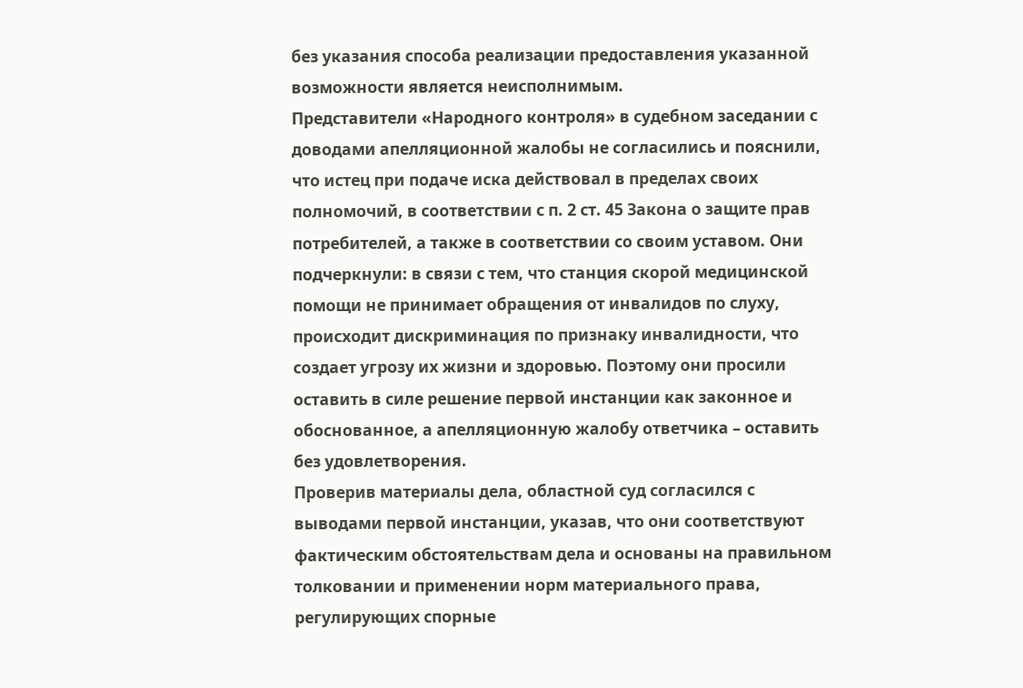без указания способа реализации предоставления указанной возможности является неисполнимым.
Представители «Народного контроля» в судебном заседании с доводами апелляционной жалобы не согласились и пояснили, что истец при подаче иска действовал в пределах своих полномочий, в соответствии с п. 2 ст. 45 Закона о защите прав потребителей, а также в соответствии со своим уставом. Они подчеркнули: в связи с тем, что станция скорой медицинской помощи не принимает обращения от инвалидов по слуху, происходит дискриминация по признаку инвалидности, что создает угрозу их жизни и здоровью. Поэтому они просили оставить в силе решение первой инстанции как законное и обоснованное, а апелляционную жалобу ответчика – оставить без удовлетворения.
Проверив материалы дела, областной суд согласился с выводами первой инстанции, указав, что они соответствуют фактическим обстоятельствам дела и основаны на правильном толковании и применении норм материального права, регулирующих спорные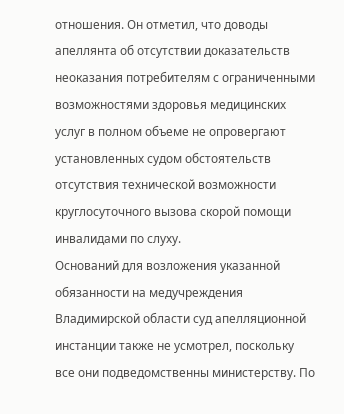отношения. Он отметил, что доводы апеллянта об отсутствии доказательств неоказания потребителям с ограниченными возможностями здоровья медицинских услуг в полном объеме не опровергают установленных судом обстоятельств отсутствия технической возможности круглосуточного вызова скорой помощи инвалидами по слуху.
Оснований для возложения указанной обязанности на медучреждения Владимирской области суд апелляционной инстанции также не усмотрел, поскольку все они подведомственны министерству. По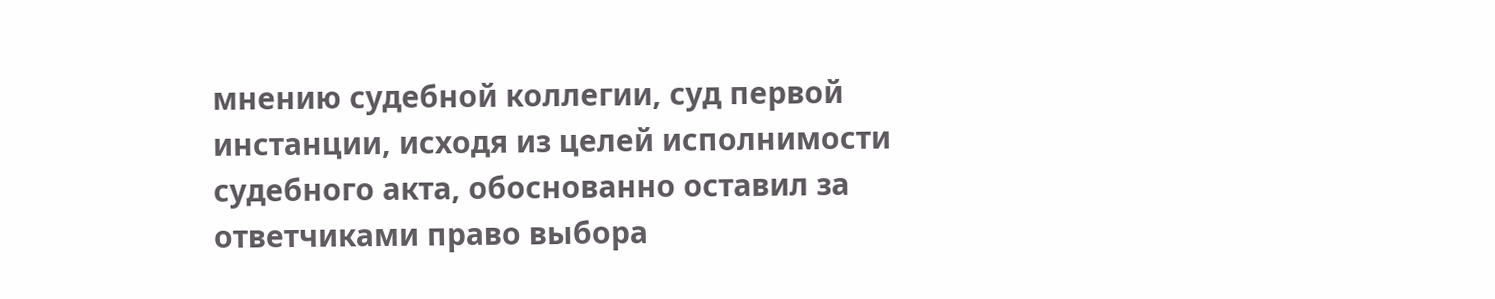мнению судебной коллегии, суд первой инстанции, исходя из целей исполнимости судебного акта, обоснованно оставил за ответчиками право выбора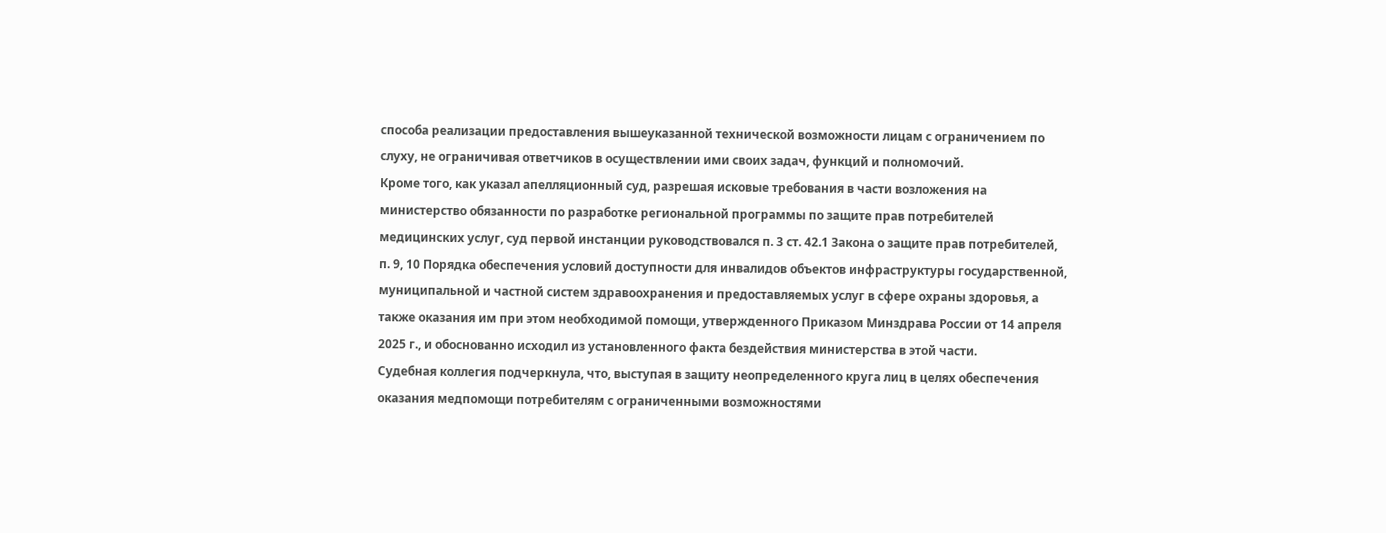способа реализации предоставления вышеуказанной технической возможности лицам с ограничением по слуху, не ограничивая ответчиков в осуществлении ими своих задач, функций и полномочий.
Кроме того, как указал апелляционный суд, разрешая исковые требования в части возложения на министерство обязанности по разработке региональной программы по защите прав потребителей медицинских услуг, суд первой инстанции руководствовался п. 3 ст. 42.1 Закона о защите прав потребителей, п. 9, 10 Порядка обеспечения условий доступности для инвалидов объектов инфраструктуры государственной, муниципальной и частной систем здравоохранения и предоставляемых услуг в сфере охраны здоровья, а также оказания им при этом необходимой помощи, утвержденного Приказом Минздрава России от 14 апреля 2025 г., и обоснованно исходил из установленного факта бездействия министерства в этой части.
Судебная коллегия подчеркнула, что, выступая в защиту неопределенного круга лиц в целях обеспечения оказания медпомощи потребителям с ограниченными возможностями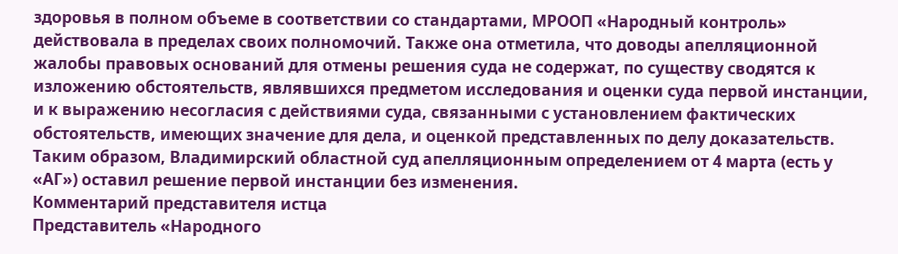здоровья в полном объеме в соответствии со стандартами, МРООП «Народный контроль» действовала в пределах своих полномочий. Также она отметила, что доводы апелляционной жалобы правовых оснований для отмены решения суда не содержат, по существу сводятся к изложению обстоятельств, являвшихся предметом исследования и оценки суда первой инстанции, и к выражению несогласия с действиями суда, связанными с установлением фактических обстоятельств, имеющих значение для дела, и оценкой представленных по делу доказательств.
Таким образом, Владимирский областной суд апелляционным определением от 4 марта (есть у «АГ») оставил решение первой инстанции без изменения.
Комментарий представителя истца
Представитель «Народного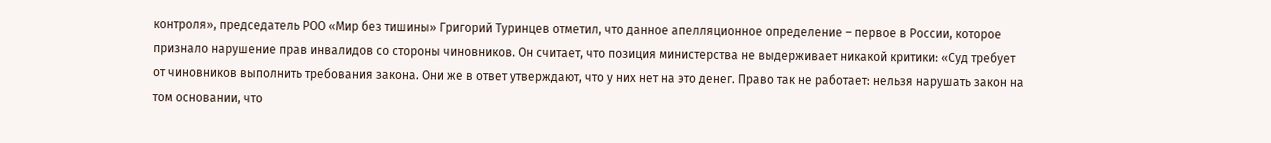контроля», председатель РОО «Мир без тишины» Григорий Туринцев отметил, что данное апелляционное определение – первое в России, которое признало нарушение прав инвалидов со стороны чиновников. Он считает, что позиция министерства не выдерживает никакой критики: «Суд требует от чиновников выполнить требования закона. Они же в ответ утверждают, что у них нет на это денег. Право так не работает: нельзя нарушать закон на том основании, что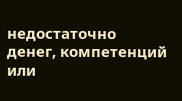недостаточно денег, компетенций или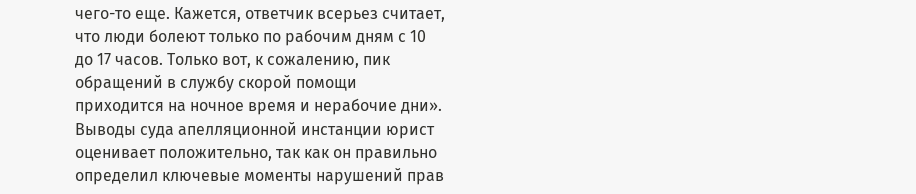чего-то еще. Кажется, ответчик всерьез считает, что люди болеют только по рабочим дням с 10 до 17 часов. Только вот, к сожалению, пик обращений в службу скорой помощи приходится на ночное время и нерабочие дни».
Выводы суда апелляционной инстанции юрист оценивает положительно, так как он правильно определил ключевые моменты нарушений прав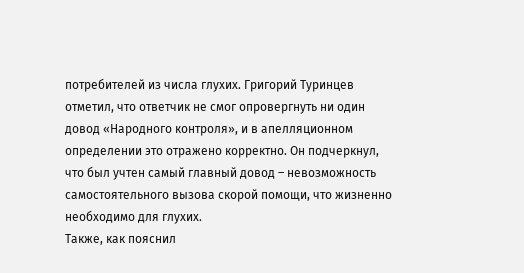потребителей из числа глухих. Григорий Туринцев отметил, что ответчик не смог опровергнуть ни один довод «Народного контроля», и в апелляционном определении это отражено корректно. Он подчеркнул, что был учтен самый главный довод – невозможность самостоятельного вызова скорой помощи, что жизненно необходимо для глухих.
Также, как пояснил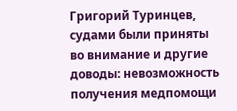Григорий Туринцев, судами были приняты во внимание и другие доводы: невозможность получения медпомощи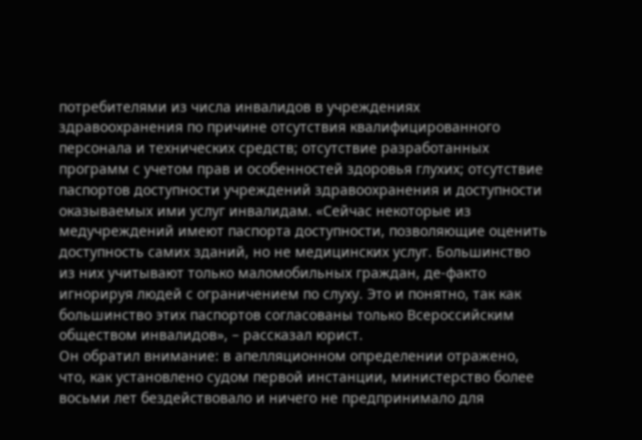потребителями из числа инвалидов в учреждениях здравоохранения по причине отсутствия квалифицированного персонала и технических средств; отсутствие разработанных программ с учетом прав и особенностей здоровья глухих; отсутствие паспортов доступности учреждений здравоохранения и доступности оказываемых ими услуг инвалидам. «Сейчас некоторые из медучреждений имеют паспорта доступности, позволяющие оценить доступность самих зданий, но не медицинских услуг. Большинство из них учитывают только маломобильных граждан, де-факто игнорируя людей с ограничением по слуху. Это и понятно, так как большинство этих паспортов согласованы только Всероссийским обществом инвалидов», – рассказал юрист.
Он обратил внимание: в апелляционном определении отражено, что, как установлено судом первой инстанции, министерство более восьми лет бездействовало и ничего не предпринимало для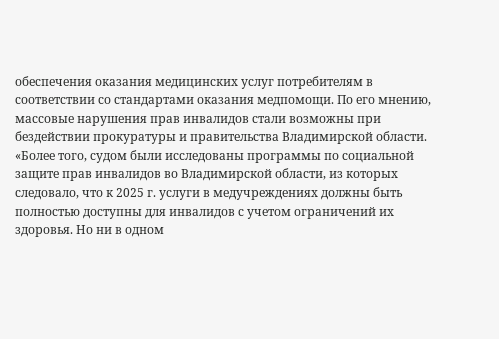обеспечения оказания медицинских услуг потребителям в соответствии со стандартами оказания медпомощи. По его мнению, массовые нарушения прав инвалидов стали возможны при бездействии прокуратуры и правительства Владимирской области. «Более того, судом были исследованы программы по социальной защите прав инвалидов во Владимирской области, из которых следовало, что к 2025 г. услуги в медучреждениях должны быть полностью доступны для инвалидов с учетом ограничений их здоровья. Но ни в одном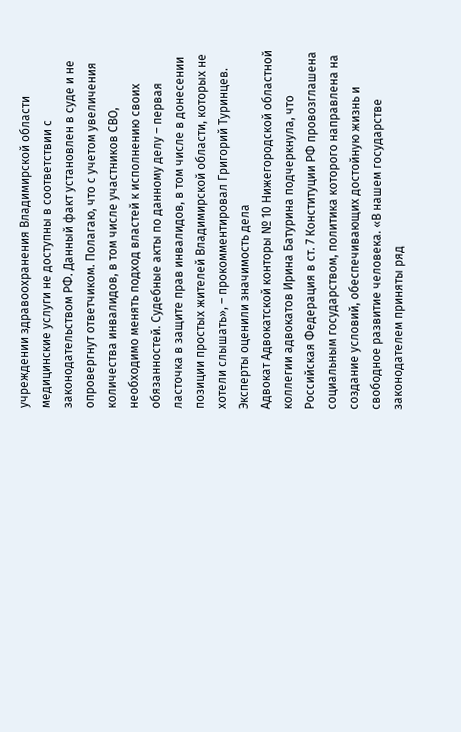учреждении здравоохранения Владимирской области медицинские услуги не доступны в соответствии с законодательством РФ. Данный факт установлен в суде и не опровергнут ответчиком. Полагаю, что с учетом увеличения количества инвалидов, в том числе участников СВО, необходимо менять подход властей к исполнению своих обязанностей. Судебные акты по данному делу – первая ласточка в защите прав инвалидов, в том числе в донесении позиции простых жителей Владимирской области, которых не хотели слышать», – прокомментировал Григорий Туринцев.
Эксперты оценили значимость дела
Адвокат Адвокатской конторы № 10 Нижегородской областной коллегии адвокатов Ирина Батурина подчеркнула, что Российская Федерация в ст. 7 Конституции РФ провозглашена социальным государством, политика которого направлена на создание условий, обеспечивающих достойную жизнь и свободное развитие человека. «В нашем государстве законодателем приняты ряд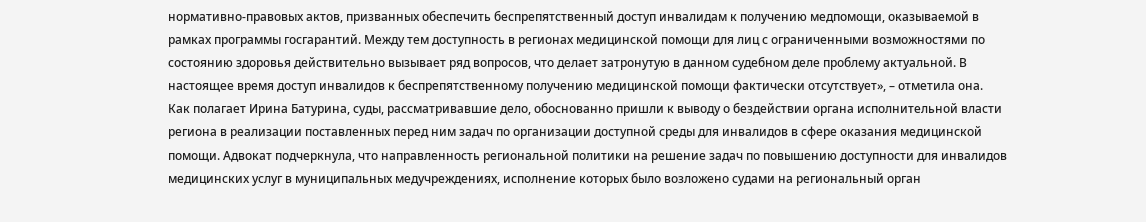нормативно-правовых актов, призванных обеспечить беспрепятственный доступ инвалидам к получению медпомощи, оказываемой в рамках программы госгарантий. Между тем доступность в регионах медицинской помощи для лиц с ограниченными возможностями по состоянию здоровья действительно вызывает ряд вопросов, что делает затронутую в данном судебном деле проблему актуальной. В настоящее время доступ инвалидов к беспрепятственному получению медицинской помощи фактически отсутствует», – отметила она.
Как полагает Ирина Батурина, суды, рассматривавшие дело, обоснованно пришли к выводу о бездействии органа исполнительной власти региона в реализации поставленных перед ним задач по организации доступной среды для инвалидов в сфере оказания медицинской помощи. Адвокат подчеркнула, что направленность региональной политики на решение задач по повышению доступности для инвалидов медицинских услуг в муниципальных медучреждениях, исполнение которых было возложено судами на региональный орган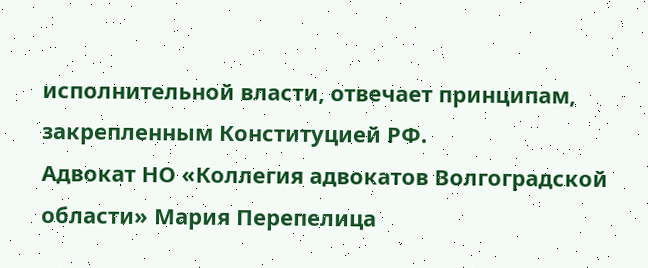исполнительной власти, отвечает принципам, закрепленным Конституцией РФ.
Адвокат НО «Коллегия адвокатов Волгоградской области» Мария Перепелица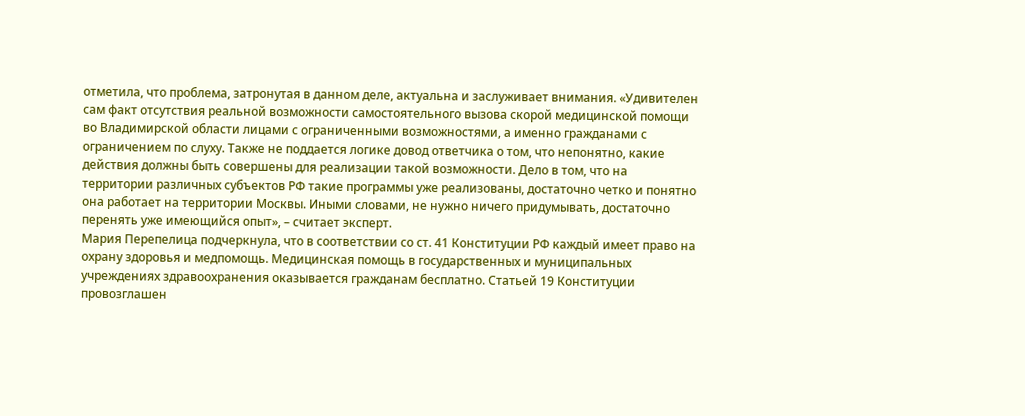отметила, что проблема, затронутая в данном деле, актуальна и заслуживает внимания. «Удивителен сам факт отсутствия реальной возможности самостоятельного вызова скорой медицинской помощи во Владимирской области лицами с ограниченными возможностями, а именно гражданами с ограничением по слуху. Также не поддается логике довод ответчика о том, что непонятно, какие действия должны быть совершены для реализации такой возможности. Дело в том, что на территории различных субъектов РФ такие программы уже реализованы, достаточно четко и понятно она работает на территории Москвы. Иными словами, не нужно ничего придумывать, достаточно перенять уже имеющийся опыт», – считает эксперт.
Мария Перепелица подчеркнула, что в соответствии со ст. 41 Конституции РФ каждый имеет право на охрану здоровья и медпомощь. Медицинская помощь в государственных и муниципальных учреждениях здравоохранения оказывается гражданам бесплатно. Статьей 19 Конституции провозглашен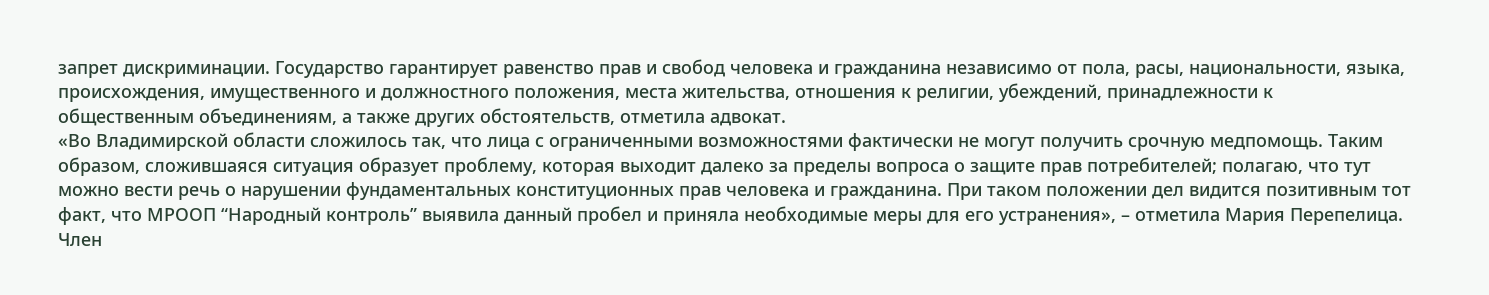запрет дискриминации. Государство гарантирует равенство прав и свобод человека и гражданина независимо от пола, расы, национальности, языка, происхождения, имущественного и должностного положения, места жительства, отношения к религии, убеждений, принадлежности к общественным объединениям, а также других обстоятельств, отметила адвокат.
«Во Владимирской области сложилось так, что лица с ограниченными возможностями фактически не могут получить срочную медпомощь. Таким образом, сложившаяся ситуация образует проблему, которая выходит далеко за пределы вопроса о защите прав потребителей; полагаю, что тут можно вести речь о нарушении фундаментальных конституционных прав человека и гражданина. При таком положении дел видится позитивным тот факт, что МРООП “Народный контроль” выявила данный пробел и приняла необходимые меры для его устранения», – отметила Мария Перепелица.
Член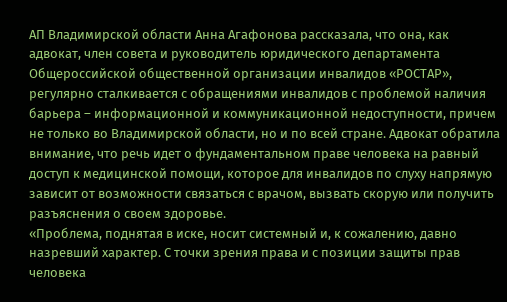АП Владимирской области Анна Агафонова рассказала, что она, как адвокат, член совета и руководитель юридического департамента Общероссийской общественной организации инвалидов «РОСТАР», регулярно сталкивается с обращениями инвалидов с проблемой наличия барьера – информационной и коммуникационной недоступности, причем не только во Владимирской области, но и по всей стране. Адвокат обратила внимание, что речь идет о фундаментальном праве человека на равный доступ к медицинской помощи, которое для инвалидов по слуху напрямую зависит от возможности связаться с врачом, вызвать скорую или получить разъяснения о своем здоровье.
«Проблема, поднятая в иске, носит системный и, к сожалению, давно назревший характер. С точки зрения права и с позиции защиты прав человека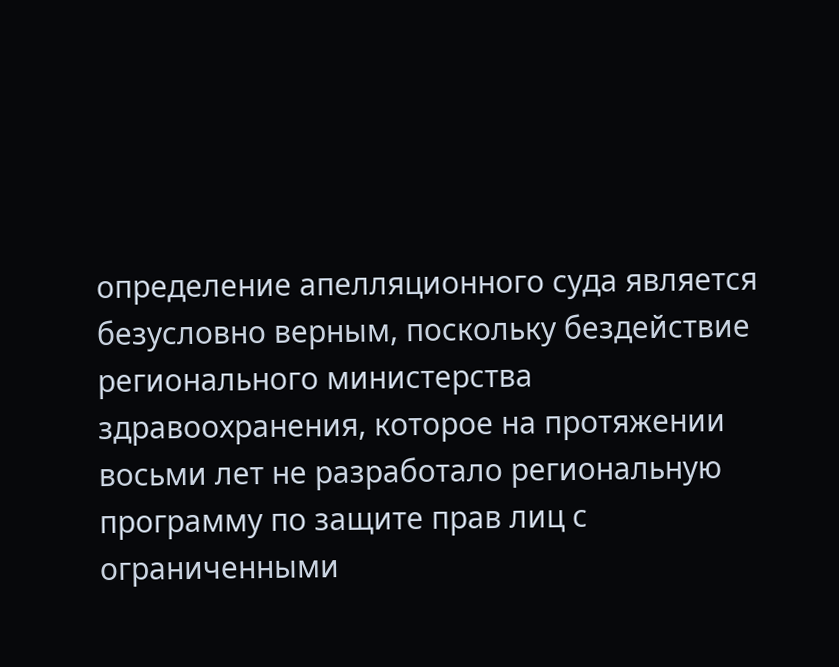определение апелляционного суда является безусловно верным, поскольку бездействие регионального министерства здравоохранения, которое на протяжении восьми лет не разработало региональную программу по защите прав лиц с ограниченными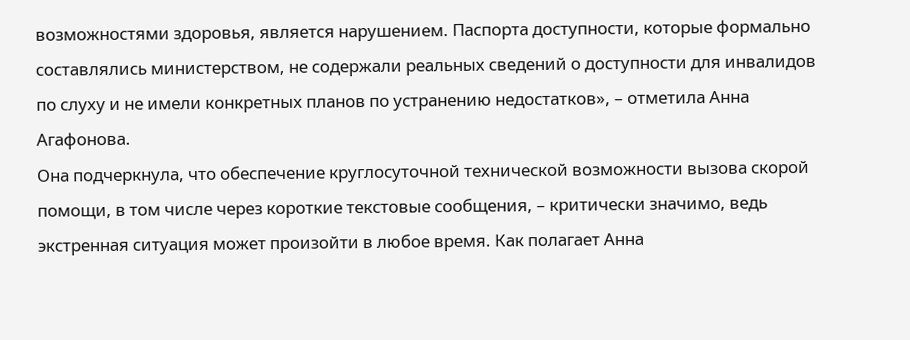возможностями здоровья, является нарушением. Паспорта доступности, которые формально составлялись министерством, не содержали реальных сведений о доступности для инвалидов по слуху и не имели конкретных планов по устранению недостатков», – отметила Анна Агафонова.
Она подчеркнула, что обеспечение круглосуточной технической возможности вызова скорой помощи, в том числе через короткие текстовые сообщения, – критически значимо, ведь экстренная ситуация может произойти в любое время. Как полагает Анна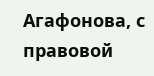Агафонова, с правовой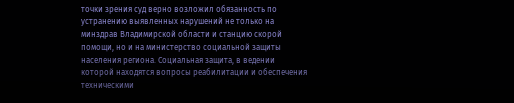точки зрения суд верно возложил обязанность по устранению выявленных нарушений не только на минздрав Владимирской области и станцию скорой помощи, но и на министерство социальной защиты населения региона. Социальная защита, в ведении которой находятся вопросы реабилитации и обеспечения техническими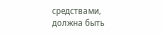средствами, должна быть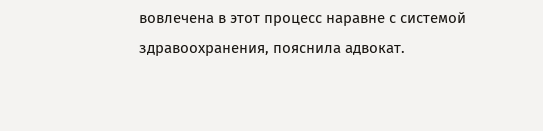вовлечена в этот процесс наравне с системой здравоохранения, пояснила адвокат.